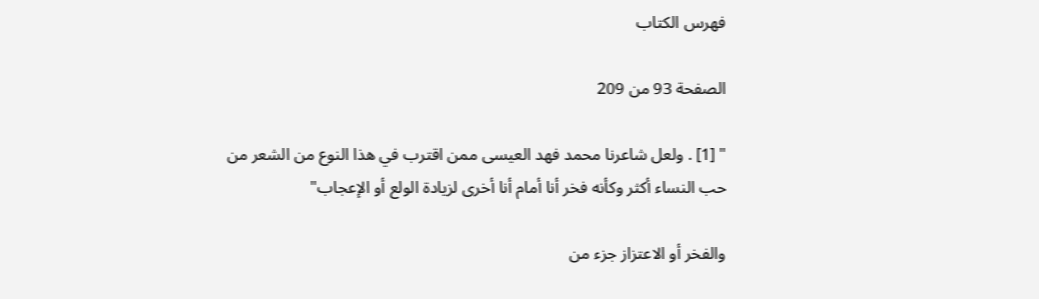فهرس الكتاب

الصفحة 93 من 209

" [1] . ولعل شاعرنا محمد فهد العيسى ممن اقترب في هذا النوع من الشعر من حب النساء أكثر وكأنه فخر أنا أمام أنا أخرى لزيادة الولع أو الإعجاب"

والفخر أو الاعتزاز جزء من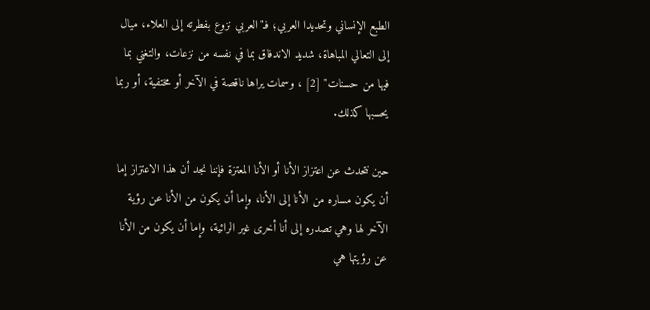الطبع الإنساني وتحديدا العربي؛ فـ"العربي نزوع بفطرته إلى العلاء، ميال إلى التعالي المباهاة، شديد الاندفاق بما في نفسه من نزعات، والتغني بما فيها من حسنات" [2] ، وسمات يراها ناقصة في الآخر أو مختفية، أو ربما يحسبها كذلك.

حين نتحدث عن اعتزاز الأنا أو الأنا المعتزة فإننا نجد أن هذا الاعتزاز إما أن يكون مساره من الأنا إلى الأنا، وإما أن يكون من الأنا عن رؤية الآخر لها وهي تصدره إلى أنا أخرى غير الرائية، وإما أن يكون من الأنا عن رؤيتها هي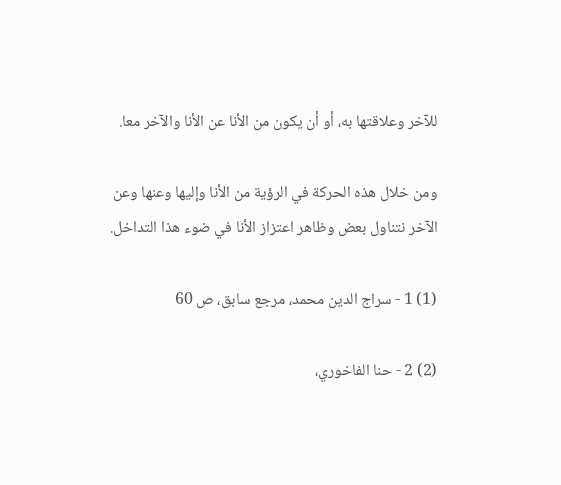للآخر وعلاقتها به، أو أن يكون من الأنا عن الأنا والآخر معا.

ومن خلال هذه الحركة في الرؤية من الأنا وإليها وعنها وعن الآخر نتناول بعض وظاهر اعتزاز الأنا في ضوء هذا التداخل.

(1) 1 - سراج الدين محمد، مرجع سابق، ص 60

(2) 2 - حنا الفاخوري،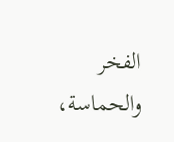الفخر والحماسة،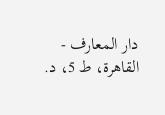دار المعارف - القاهرة، ط 5، د.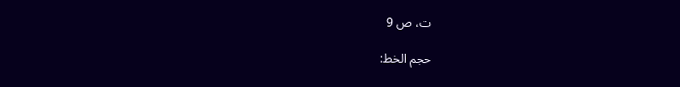ت، ص 9

حجم الخط: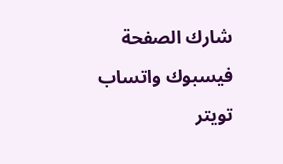شارك الصفحة
فيسبوك واتساب تويتر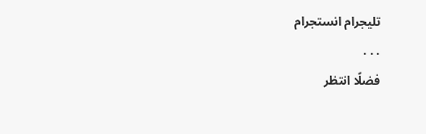تليجرام انستجرام
. . .
فضلًا انتظر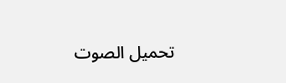تحميل الصوت